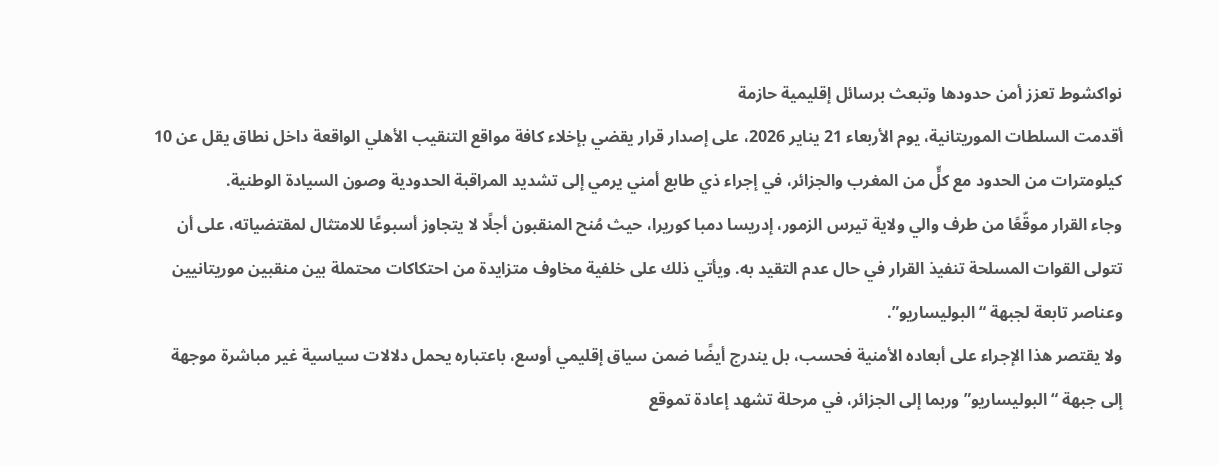نواكشوط تعزز أمن حدودها وتبعث برسائل إقليمية حازمة
أقدمت السلطات الموريتانية، يوم الأربعاء 21 يناير 2026، على إصدار قرار يقضي بإخلاء كافة مواقع التنقيب الأهلي الواقعة داخل نطاق يقل عن 10 كيلومترات من الحدود مع كلٍّ من المغرب والجزائر، في إجراء ذي طابع أمني يرمي إلى تشديد المراقبة الحدودية وصون السيادة الوطنية.
وجاء القرار موقّعًا من طرف والي ولاية تيرس الزمور، إدريسا دمبا كوريرا، حيث مُنح المنقبون أجلًا لا يتجاوز أسبوعًا للامتثال لمقتضياته، على أن تتولى القوات المسلحة تنفيذ القرار في حال عدم التقيد به. ويأتي ذلك على خلفية مخاوف متزايدة من احتكاكات محتملة بين منقبين موريتانيين وعناصر تابعة لجبهة “البوليساريو”.
ولا يقتصر هذا الإجراء على أبعاده الأمنية فحسب، بل يندرج أيضًا ضمن سياق إقليمي أوسع، باعتباره يحمل دلالات سياسية غير مباشرة موجهة إلى جبهة “البوليساريو” وربما إلى الجزائر، في مرحلة تشهد إعادة تموقع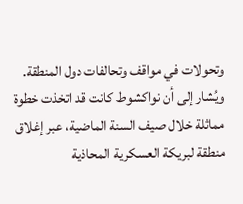وتحولات في مواقف وتحالفات دول المنطقة.
ويُشار إلى أن نواكشوط كانت قد اتخذت خطوة مماثلة خلال صيف السنة الماضية، عبر إغلاق منطقة لبريكة العسكرية المحاذية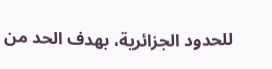للحدود الجزائرية، بهدف الحد من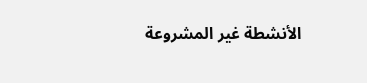الأنشطة غير المشروعة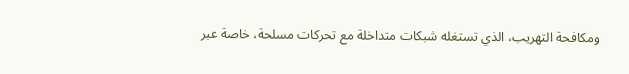ومكافحة التهريب، الذي تستغله شبكات متداخلة مع تحركات مسلحة، خاصة عبر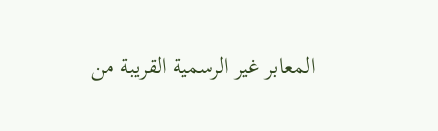المعابر غير الرسمية القريبة من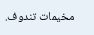مخيمات تندوف.